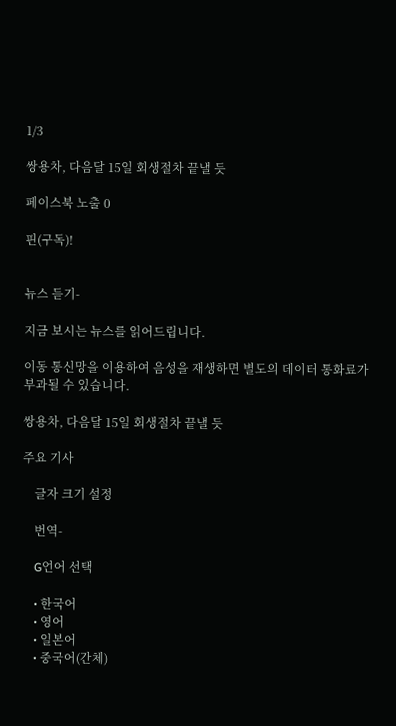1/3

쌍용차, 다음달 15일 회생절차 끝낼 듯

페이스북 노출 0

핀(구독)!


뉴스 듣기-

지금 보시는 뉴스를 읽어드립니다.

이동 통신망을 이용하여 음성을 재생하면 별도의 데이터 통화료가 부과될 수 있습니다.

쌍용차, 다음달 15일 회생절차 끝낼 듯

주요 기사

    글자 크기 설정

    번역-

    G언어 선택

    • 한국어
    • 영어
    • 일본어
    • 중국어(간체)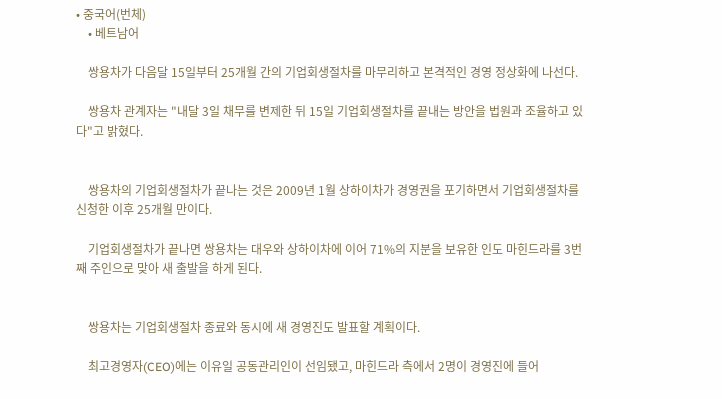• 중국어(번체)
    • 베트남어

    쌍용차가 다음달 15일부터 25개월 간의 기업회생절차를 마무리하고 본격적인 경영 정상화에 나선다.

    쌍용차 관계자는 "내달 3일 채무를 변제한 뒤 15일 기업회생절차를 끝내는 방안을 법원과 조율하고 있다"고 밝혔다.


    쌍용차의 기업회생절차가 끝나는 것은 2009년 1월 상하이차가 경영권을 포기하면서 기업회생절차를 신청한 이후 25개월 만이다.

    기업회생절차가 끝나면 쌍용차는 대우와 상하이차에 이어 71%의 지분을 보유한 인도 마힌드라를 3번째 주인으로 맞아 새 출발을 하게 된다.


    쌍용차는 기업회생절차 종료와 동시에 새 경영진도 발표할 계획이다.

    최고경영자(CEO)에는 이유일 공동관리인이 선임됐고, 마힌드라 측에서 2명이 경영진에 들어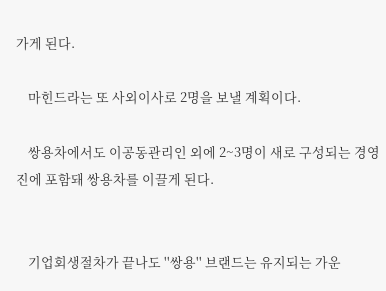가게 된다.

    마힌드라는 또 사외이사로 2명을 보낼 계획이다.

    쌍용차에서도 이공동관리인 외에 2~3명이 새로 구성되는 경영진에 포함돼 쌍용차를 이끌게 된다.


    기업회생절차가 끝나도 ''쌍용'' 브랜드는 유지되는 가운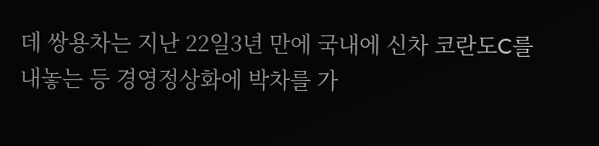데 쌍용차는 지난 22일3년 만에 국내에 신차 코란도C를 내놓는 등 경영정상화에 박차를 가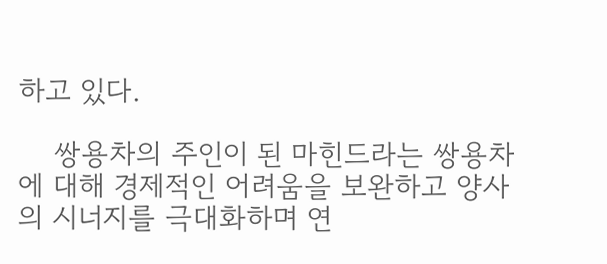하고 있다.

    쌍용차의 주인이 된 마힌드라는 쌍용차에 대해 경제적인 어려움을 보완하고 양사의 시너지를 극대화하며 연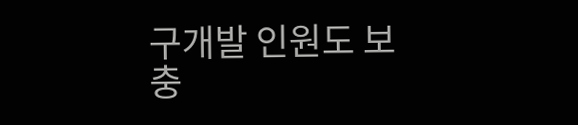구개발 인원도 보충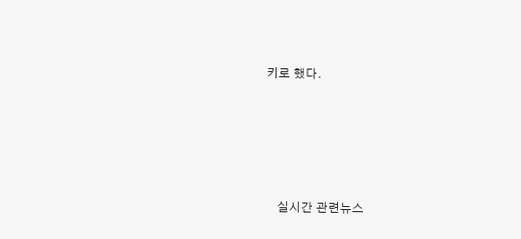키로 했다.





    실시간 관련뉴스